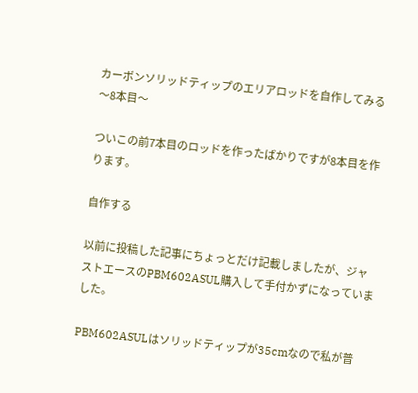カーボンソリッドティップのエリアロッドを自作してみる〜8本目〜

ついこの前7本目のロッドを作ったばかりですが8本目を作ります。

自作する

以前に投稿した記事にちょっとだけ記載しましたが、ジャストエースのPBM602ASUL購入して手付かずになっていました。

PBM602ASULはソリッドティップが35cmなので私が普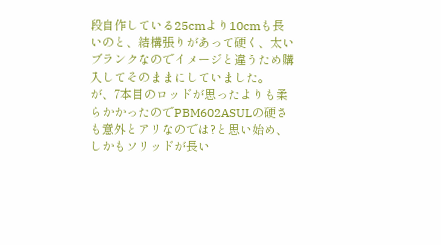段自作している25cmより10cmも長いのと、結構張りがあって硬く、太いブランクなのでイメージと違うため購入してそのままにしていました。
が、7本目のロッドが思ったよりも柔らかかったのでPBM602ASULの硬さも意外とアリなのでは?と思い始め、しかもソリッドが長い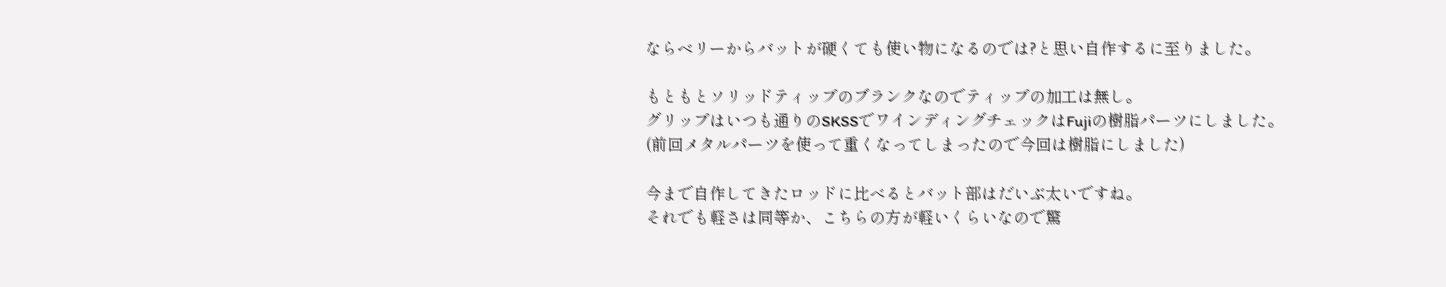ならベリーからバットが硬くても使い物になるのでは?と思い自作するに至りました。

もともとソリッドティップのブランクなのでティップの加工は無し。
グリップはいつも通りのSKSSでワインディングチェックはFujiの樹脂パーツにしました。
(前回メタルパーツを使って重くなってしまったので今回は樹脂にしました)

今まで自作してきたロッドに比べるとバット部はだいぶ太いですね。
それでも軽さは同等か、こちらの方が軽いくらいなので驚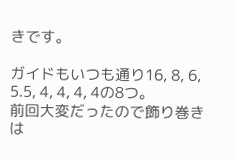きです。

ガイドもいつも通り16, 8, 6, 5.5, 4, 4, 4, 4の8つ。
前回大変だったので飾り巻きは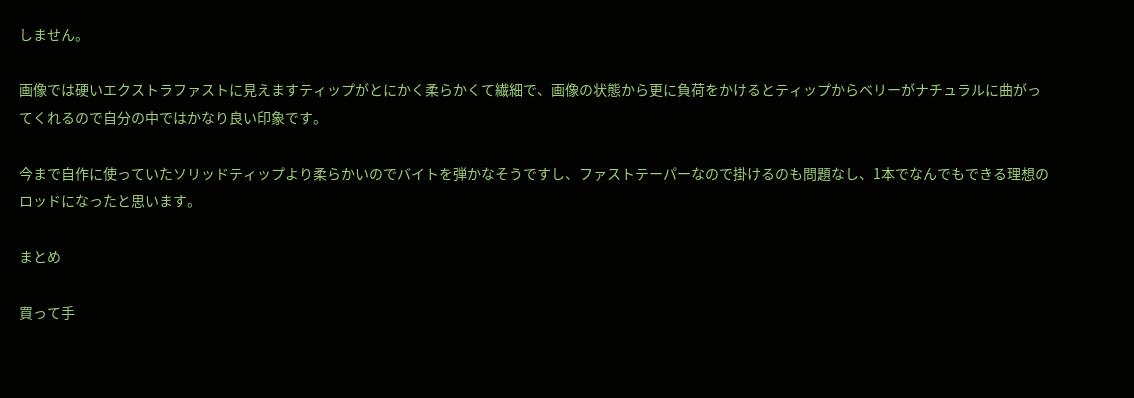しません。

画像では硬いエクストラファストに見えますティップがとにかく柔らかくて繊細で、画像の状態から更に負荷をかけるとティップからベリーがナチュラルに曲がってくれるので自分の中ではかなり良い印象です。

今まで自作に使っていたソリッドティップより柔らかいのでバイトを弾かなそうですし、ファストテーパーなので掛けるのも問題なし、1本でなんでもできる理想のロッドになったと思います。

まとめ

買って手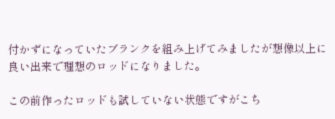付かずになっていたブランクを組み上げてみましたが想像以上に良い出来で理想のロッドになりました。

この前作ったロッドも試していない状態ですがこち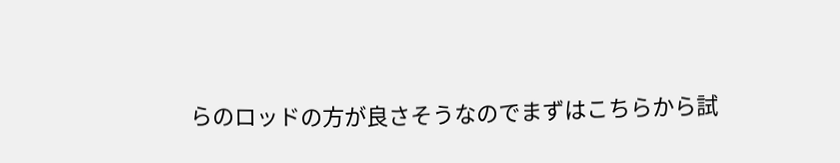らのロッドの方が良さそうなのでまずはこちらから試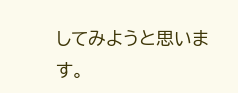してみようと思います。